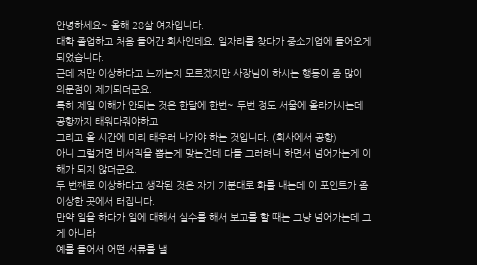안녕하세요~ 올해 28살 여자입니다.
대학 졸업하고 처음 들어간 회사인데요. 일자리를 찾다가 중소기업에 들어오게 되었습니다.
근데 저만 이상하다고 느끼는지 모르겠지만 사장님이 하시는 행동이 좀 많이 의문점이 제기되더군요.
특히 제일 이해가 안되는 것은 한달에 한번~ 두번 정도 서울에 올라가시는데 공항까지 태워다줘야하고
그리고 올 시간에 미리 태우러 나가야 하는 것입니다. (회사에서 공항)
아니 그럴거면 비서직을 뽑는게 맞는건데 다들 그러려니 하면서 넘어가는게 이해가 되지 않더군요.
두 번째로 이상하다고 생각된 것은 자기 기분대로 화를 내는데 이 포인트가 좀 이상한 곳에서 터집니다.
만약 일을 하다가 일에 대해서 실수를 해서 보고를 할 때는 그냥 넘어가는데 그게 아니라
예를 들어서 어떤 서류를 낼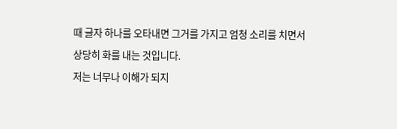때 글자 하나를 오타내면 그거를 가지고 엄청 소리를 치면서
상당히 화를 내는 것입니다.
저는 너무나 이해가 되지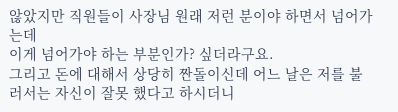않았지만 직원들이 사장님 원래 저런 분이야 하면서 넘어가는데
이게 넘어가야 하는 부분인가? 싶더라구요.
그리고 돈에 대해서 상당히 짠돌이신데 어느 날은 저를 불러서는 자신이 잘못 했다고 하시더니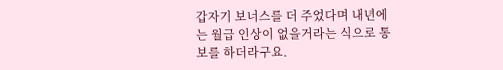갑자기 보너스를 더 주었다며 내년에는 월급 인상이 없을거라는 식으로 통보를 하더라구요.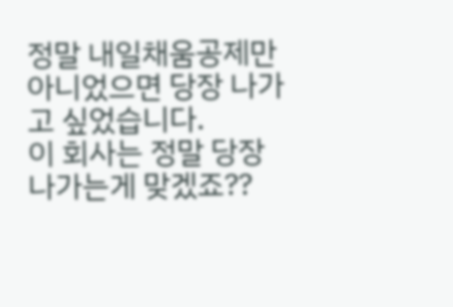정말 내일채움공제만 아니었으면 당장 나가고 싶었습니다.
이 회사는 정말 당장 나가는게 맞겠죠??